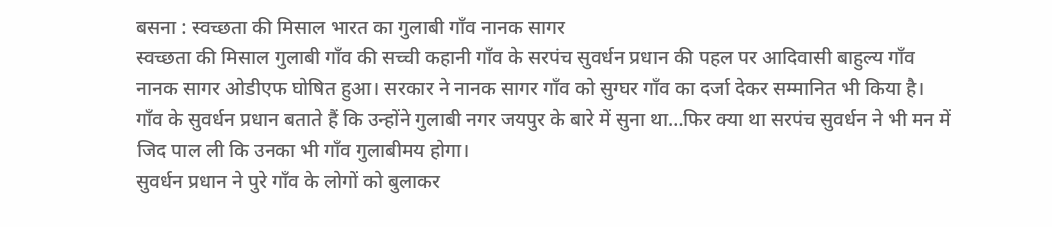बसना : स्वच्छता की मिसाल भारत का गुलाबी गाँव नानक सागर
स्वच्छता की मिसाल गुलाबी गाँव की सच्ची कहानी गाँव के सरपंच सुवर्धन प्रधान की पहल पर आदिवासी बाहुल्य गाँव नानक सागर ओडीएफ घोषित हुआ। सरकार ने नानक सागर गाँव को सुग्घर गाँव का दर्जा देकर सम्मानित भी किया है।
गाँव के सुवर्धन प्रधान बताते हैं कि उन्होंने गुलाबी नगर जयपुर के बारे में सुना था…फिर क्या था सरपंच सुवर्धन ने भी मन में जिद पाल ली कि उनका भी गाँव गुलाबीमय होगा।
सुवर्धन प्रधान ने पुरे गाँव के लोगों को बुलाकर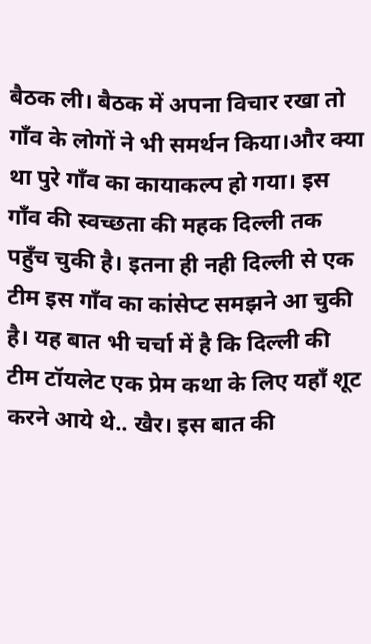बैठक ली। बैठक में अपना विचार रखा तो गाँव के लोगों ने भी समर्थन किया।और क्या था पुरे गाँव का कायाकल्प हो गया। इस गाँव की स्वच्छता की महक दिल्ली तक पहुँच चुकी है। इतना ही नही दिल्ली से एक टीम इस गाँव का कांसेप्ट समझने आ चुकी है। यह बात भी चर्चा में है कि दिल्ली की टीम टॉयलेट एक प्रेम कथा के लिए यहाँ शूट करने आये थे.. खैर। इस बात की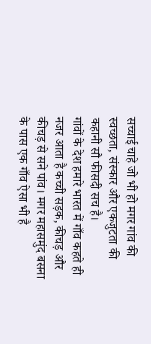सच्चाई चाहे जो भी हो मगर गांव की स्वच्छता, संस्कार और एकजुटता की कहानी सौ फीसदी सच है।
गांवों के देश हमारे भारत में गाँव कहते ही नजर आता है कच्ची सड़क, कीचड़ और कीचड़ से सने पांव। मगर महासमुंद बसना के पास एक गाँव ऐसा भी है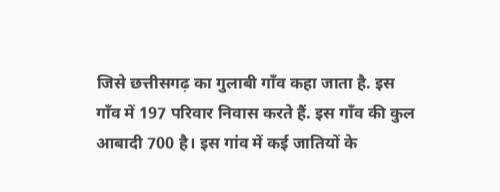जिसे छत्तीसगढ़ का गुलाबी गाँव कहा जाता है. इस गाँव में 197 परिवार निवास करते हैं. इस गाँव की कुल आबादी 700 है। इस गांव में कई जातियों के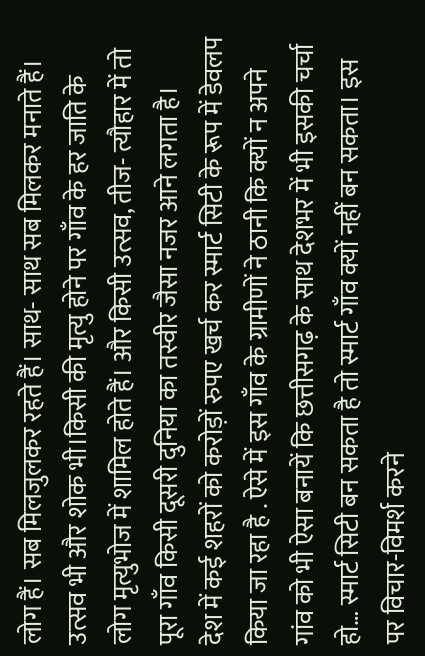लोग हैं। सब मिलजुलकर रहते हैं। साथ- साथ सब मिलकर मनाते हैं। उत्सव भी और शोक भी।किसी की मृत्यु होने पर गाँव के हर जाति के लोग मृत्युभोज में शामिल होते हैं। और किसी उत्सव, तीज- त्यौहार में तो पूरा गाँव किसी दूसरी दुनिया का तस्वीर जैसा नजर आने लगता है।
देश में कई शहरों को करोड़ों रुपए खर्च कर स्मार्ट सिटी के रूप में डेवलप किया जा रहा है . ऐसे में इस गाँव के ग्रामीणों ने ठानी कि क्यों न अपने गांव को भी ऐसा बनायें कि छत्तीसगढ़ के साथ देशभर में भी इसकी चर्चा हो… स्मार्ट सिटी बन सकता है तो स्मार्ट गाँव क्यों नहीं बन सकता। इस पर विचार-विमर्श करने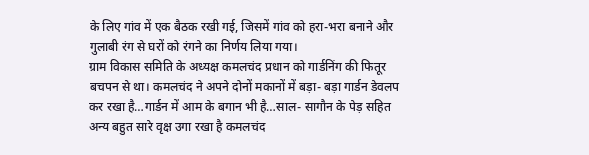के लिए गांव में एक बैठक रखी गई, जिसमें गांव को हरा-भरा बनाने और गुलाबी रंग से घरों को रंगने का निर्णय लिया गया।
ग्राम विकास समिति के अध्यक्ष कमलचंद प्रधान को गार्डनिंग की फितूर बचपन से था। कमलचंद ने अपने दोनों मकानों में बड़ा- बड़ा गार्डन डेवलप कर रखा है…गार्डन में आम के बगान भी है…साल- सागौन के पेड़ सहित अन्य बहुत सारे वृक्ष उगा रखा है कमलचंद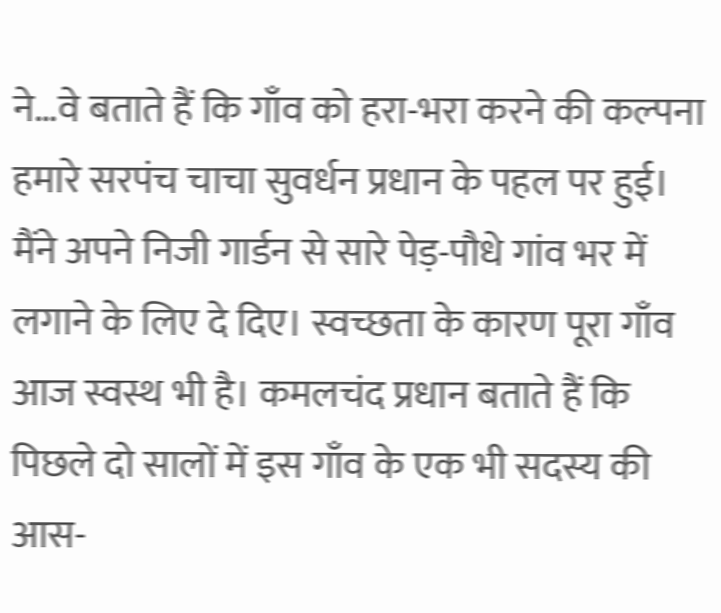ने…वे बताते हैं कि गाँव को हरा-भरा करने की कल्पना हमारे सरपंच चाचा सुवर्धन प्रधान के पहल पर हुई। मैंने अपने निजी गार्डन से सारे पेड़-पौधे गांव भर में लगाने के लिए दे दिए। स्वच्छता के कारण पूरा गाँव आज स्वस्थ भी है। कमलचंद प्रधान बताते हैं कि पिछले दो सालों में इस गाँव के एक भी सदस्य की आस-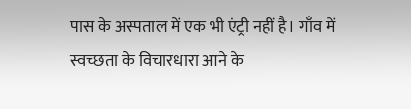पास के अस्पताल में एक भी एंट्री नहीं है। गाँव में स्वच्छता के विचारधारा आने के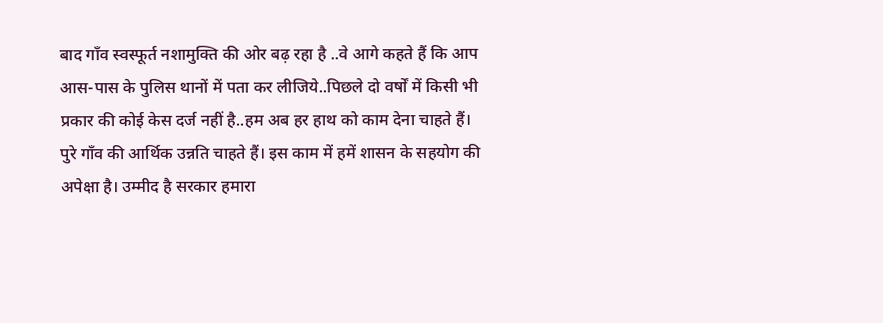बाद गाँव स्वस्फूर्त नशामुक्ति की ओर बढ़ रहा है ..वे आगे कहते हैं कि आप आस-पास के पुलिस थानों में पता कर लीजिये..पिछले दो वर्षों में किसी भी प्रकार की कोई केस दर्ज नहीं है..हम अब हर हाथ को काम देना चाहते हैं। पुरे गाँव की आर्थिक उन्नति चाहते हैं। इस काम में हमें शासन के सहयोग की अपेक्षा है। उम्मीद है सरकार हमारा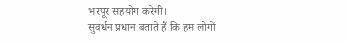भरपूर सहयोग करेगी।
सुवर्धन प्रधान बताते हैं कि हम लोगों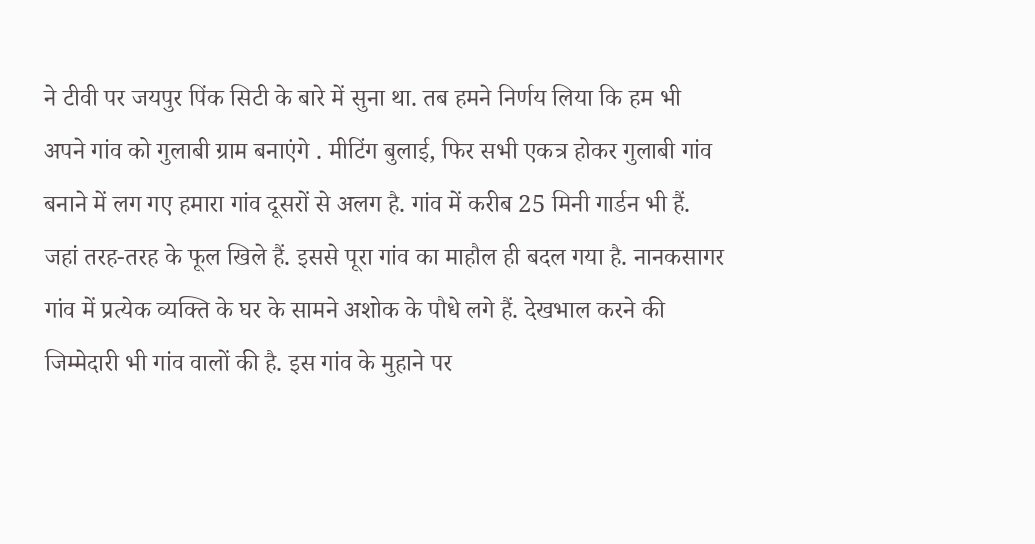ने टीवी पर जयपुर पिंक सिटी के बारे में सुना था. तब हमने निर्णय लिया कि हम भी अपने गांव को गुलाबी ग्राम बनाएंगे . मीटिंग बुलाई, फिर सभी एकत्र होकर गुलाबी गांव बनाने में लग गए हमारा गांव दूसरों से अलग है. गांव में करीब 25 मिनी गार्डन भी हैं. जहां तरह-तरह के फूल खिले हैं. इससे पूरा गांव का माहौल ही बदल गया है. नानकसागर गांव में प्रत्येक व्यक्ति के घर के सामने अशोक के पौधे लगे हैं. देखभाल करने की जिम्मेदारी भी गांव वालों की है. इस गांव के मुहाने पर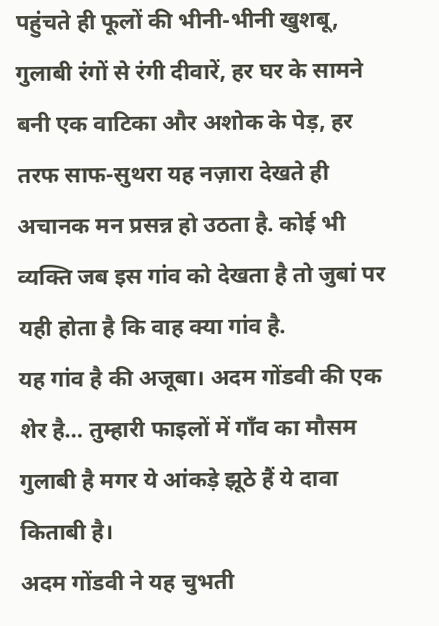पहुंचते ही फूलों की भीनी-भीनी खुशबू, गुलाबी रंगों से रंगी दीवारें, हर घर के सामने बनी एक वाटिका और अशोक के पेड़, हर तरफ साफ-सुथरा यह नज़ारा देखते ही अचानक मन प्रसन्न हो उठता है. कोई भी व्यक्ति जब इस गांव को देखता है तो जुबां पर यही होता है कि वाह क्या गांव है.
यह गांव है की अजूबा। अदम गोंडवी की एक शेर है… तुम्हारी फाइलों में गाँव का मौसम गुलाबी है मगर ये आंकड़े झूठे हैं ये दावा किताबी है।
अदम गोंडवी ने यह चुभती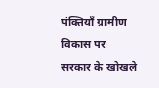पंक्तियाँ ग्रामीण विकास पर सरकार के खोखले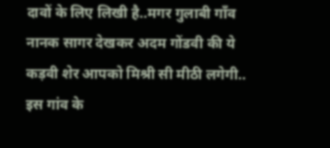दावों के लिए लिखी है..मगर गुलाबी गाँव नानक सागर देखकर अदम गोंडवी की ये कड़वी शेर आपको मिश्री सी मीठी लगेगी.. इस गांव के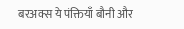बरअक्स ये पंक्तियाँ बौनी और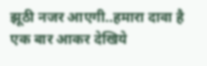झूठी नजर आएगी..हमारा दावा है एक बार आकर देखिये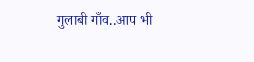गुलाबी गाँव..आप भी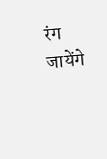रंग जायेंगे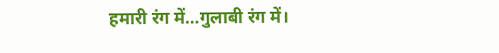हमारी रंग में…गुलाबी रंग में।